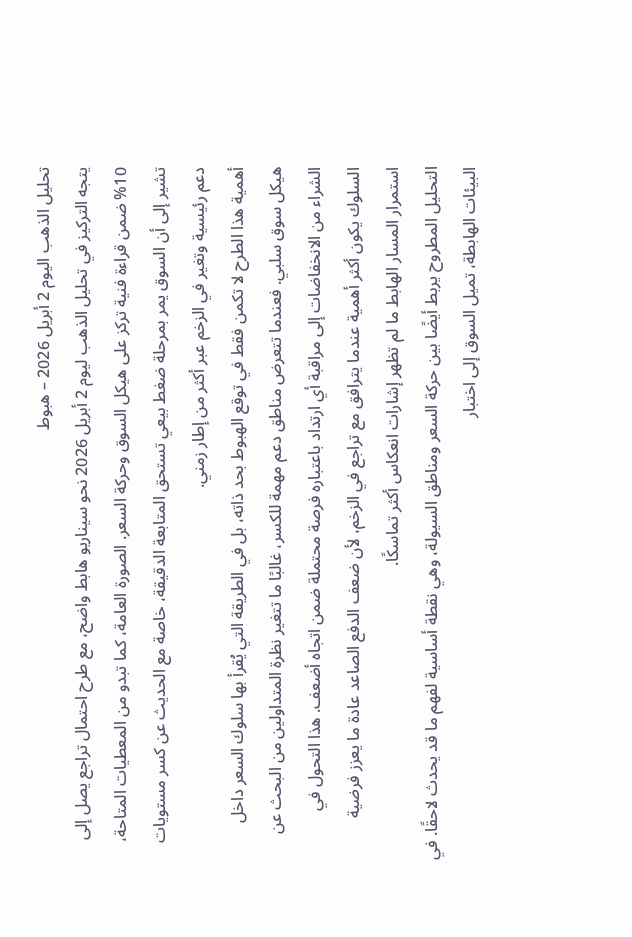تحليل الذهب اليوم 2 أبريل 2026 – هبوط
يتجه التركيز في تحليل الذهب ليوم 2 أبريل 2026 نحو سيناريو هابط واضح، مع طرح احتمال تراجع يصل إلى 10% ضمن قراءة فنية تركز على هيكل السوق وحركة السعر. الصورة العامة، كما تبدو من المعطيات المتاحة، تشير إلى أن السوق يمر بمرحلة ضغط بيعي تستحق المتابعة الدقيقة، خاصة مع الحديث عن كسر مستويات دعم رئيسية وتغير في الزخم عبر أكثر من إطار زمني.
أهمية هذا الطرح لا تكمن فقط في توقع الهبوط بحد ذاته، بل في الطريقة التي يُقرأ بها سلوك السعر داخل هيكل سوق سلبي. فعندما تتعرض مناطق دعم مهمة للكسر، غالبًا ما تتغير نظرة المتداولين من البحث عن الشراء من الانخفاضات إلى مراقبة أي ارتداد باعتباره فرصة محتملة ضمن اتجاه أضعف. هذا التحول في السلوك يكون أكثر أهمية عندما يترافق مع تراجع في الزخم، لأن ضعف الدفع الصاعد عادة ما يعزز فرضية استمرار المسار الهابط ما لم تظهر إشارات انعكاس أكثر تماسكًا.
التحليل المطروح يربط أيضًا بين حركة السعر ومناطق السيولة، وهي نقطة أساسية لفهم ما قد يحدث لاحقًا. في البيئات الهابطة، تميل السوق إلى اختبار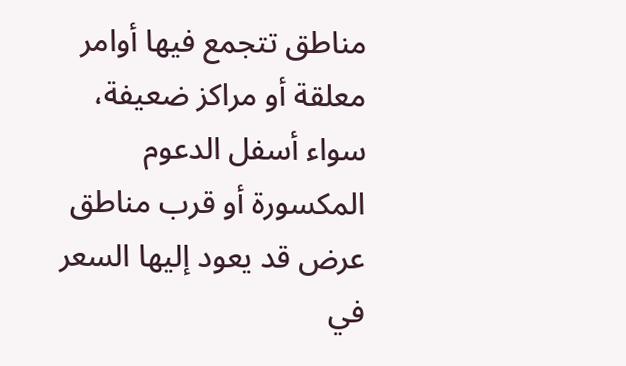مناطق تتجمع فيها أوامر معلقة أو مراكز ضعيفة، سواء أسفل الدعوم المكسورة أو قرب مناطق عرض قد يعود إليها السعر في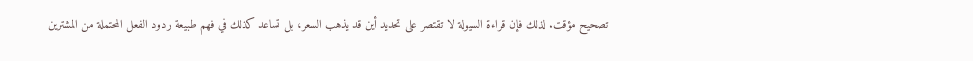تصحيح مؤقت. لذلك فإن قراءة السيولة لا تقتصر على تحديد أين قد يذهب السعر، بل تساعد كذلك في فهم طبيعة ردود الفعل المحتملة من المشترين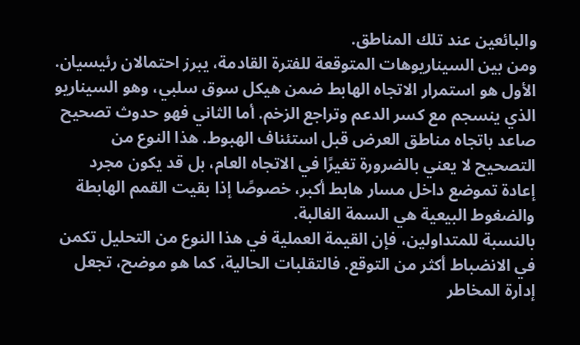والبائعين عند تلك المناطق.
ومن بين السيناريوهات المتوقعة للفترة القادمة، يبرز احتمالان رئيسيان. الأول هو استمرار الاتجاه الهابط ضمن هيكل سوق سلبي، وهو السيناريو الذي ينسجم مع كسر الدعم وتراجع الزخم. أما الثاني فهو حدوث تصحيح صاعد باتجاه مناطق العرض قبل استئناف الهبوط. هذا النوع من التصحيح لا يعني بالضرورة تغيرًا في الاتجاه العام، بل قد يكون مجرد إعادة تموضع داخل مسار هابط أكبر، خصوصًا إذا بقيت القمم الهابطة والضغوط البيعية هي السمة الغالبة.
بالنسبة للمتداولين، فإن القيمة العملية في هذا النوع من التحليل تكمن في الانضباط أكثر من التوقع. فالتقلبات الحالية، كما هو موضح، تجعل إدارة المخاطر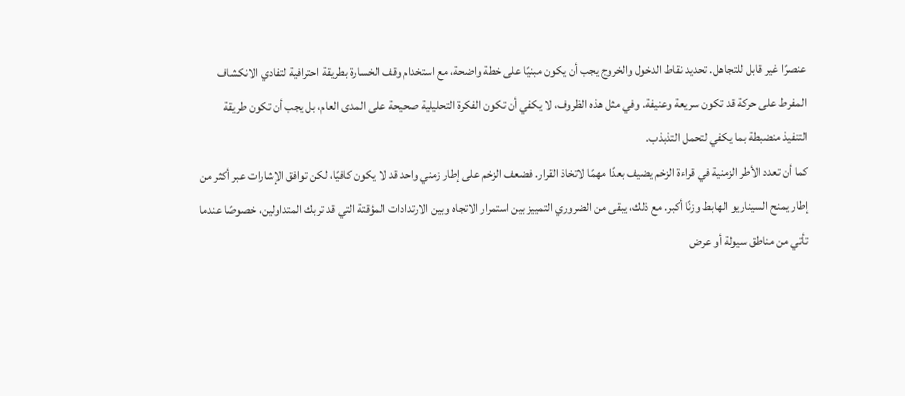عنصرًا غير قابل للتجاهل. تحديد نقاط الدخول والخروج يجب أن يكون مبنيًا على خطة واضحة، مع استخدام وقف الخسارة بطريقة احترافية لتفادي الانكشاف المفرط على حركة قد تكون سريعة وعنيفة. وفي مثل هذه الظروف، لا يكفي أن تكون الفكرة التحليلية صحيحة على المدى العام، بل يجب أن تكون طريقة التنفيذ منضبطة بما يكفي لتحمل التذبذب.
كما أن تعدد الأطر الزمنية في قراءة الزخم يضيف بعدًا مهمًا لاتخاذ القرار. فضعف الزخم على إطار زمني واحد قد لا يكون كافيًا، لكن توافق الإشارات عبر أكثر من إطار يمنح السيناريو الهابط وزنًا أكبر. مع ذلك، يبقى من الضروري التمييز بين استمرار الاتجاه وبين الارتدادات المؤقتة التي قد تربك المتداولين، خصوصًا عندما تأتي من مناطق سيولة أو عرض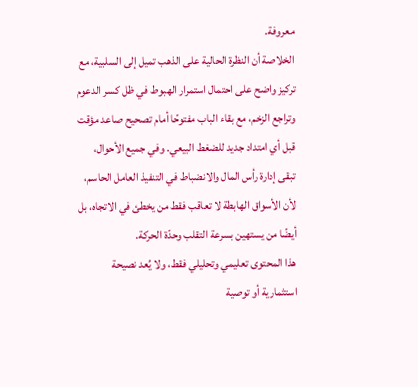معروفة.
الخلاصة أن النظرة الحالية على الذهب تميل إلى السلبية، مع تركيز واضح على احتمال استمرار الهبوط في ظل كسر الدعوم وتراجع الزخم، مع بقاء الباب مفتوحًا أمام تصحيح صاعد مؤقت قبل أي امتداد جديد للضغط البيعي. وفي جميع الأحوال، تبقى إدارة رأس المال والانضباط في التنفيذ العامل الحاسم، لأن الأسواق الهابطة لا تعاقب فقط من يخطئ في الاتجاه، بل أيضًا من يستهين بسرعة التقلب وحدّة الحركة.
هذا المحتوى تعليمي وتحليلي فقط، ولا يُعد نصيحة استثمارية أو توصية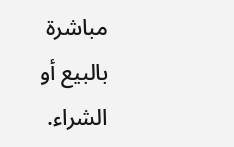مباشرة بالبيع أو الشراء.